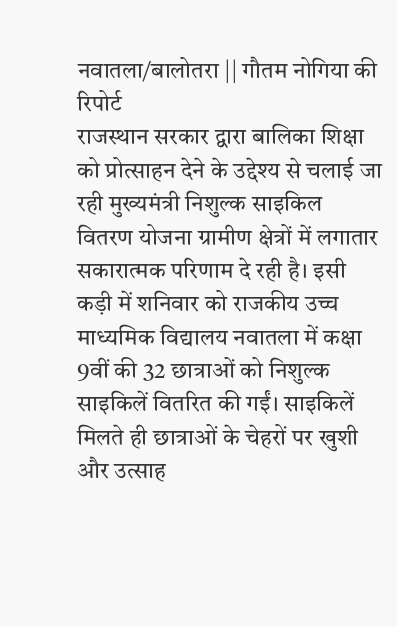नवातला/बालोतरा || गौतम नोगिया की रिपोर्ट
राजस्थान सरकार द्वारा बालिका शिक्षा को प्रोत्साहन देने के उद्देश्य से चलाई जा रही मुख्यमंत्री निशुल्क साइकिल वितरण योजना ग्रामीण क्षेत्रों में लगातार सकारात्मक परिणाम दे रही है। इसी कड़ी में शनिवार को राजकीय उच्च माध्यमिक विद्यालय नवातला में कक्षा 9वीं की 32 छात्राओं को निशुल्क साइकिलें वितरित की गईं। साइकिलें मिलते ही छात्राओं के चेहरों पर खुशी और उत्साह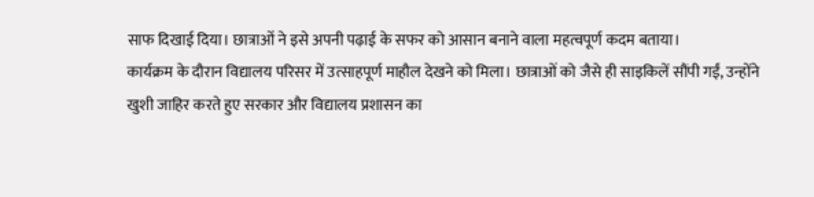साफ दिखाई दिया। छात्राओं ने इसे अपनी पढ़ाई के सफर को आसान बनाने वाला महत्वपूर्ण कदम बताया।
कार्यक्रम के दौरान विद्यालय परिसर में उत्साहपूर्ण माहौल देखने को मिला। छात्राओं को जैसे ही साइकिलें सौंपी गईं, उन्होंने खुशी जाहिर करते हुए सरकार और विद्यालय प्रशासन का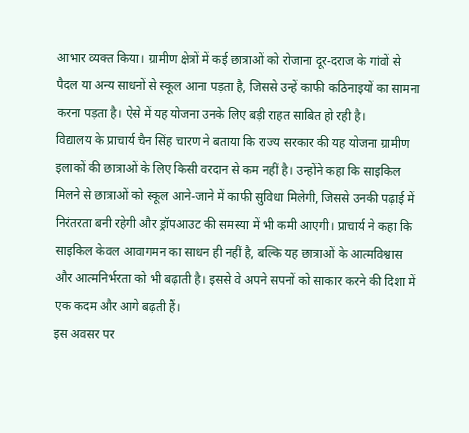आभार व्यक्त किया। ग्रामीण क्षेत्रों में कई छात्राओं को रोजाना दूर-दराज के गांवों से पैदल या अन्य साधनों से स्कूल आना पड़ता है, जिससे उन्हें काफी कठिनाइयों का सामना करना पड़ता है। ऐसे में यह योजना उनके लिए बड़ी राहत साबित हो रही है।
विद्यालय के प्राचार्य चैन सिंह चारण ने बताया कि राज्य सरकार की यह योजना ग्रामीण इलाकों की छात्राओं के लिए किसी वरदान से कम नहीं है। उन्होंने कहा कि साइकिल मिलने से छात्राओं को स्कूल आने-जाने में काफी सुविधा मिलेगी, जिससे उनकी पढ़ाई में निरंतरता बनी रहेगी और ड्रॉपआउट की समस्या में भी कमी आएगी। प्राचार्य ने कहा कि साइकिल केवल आवागमन का साधन ही नहीं है, बल्कि यह छात्राओं के आत्मविश्वास और आत्मनिर्भरता को भी बढ़ाती है। इससे वे अपने सपनों को साकार करने की दिशा में एक कदम और आगे बढ़ती हैं।
इस अवसर पर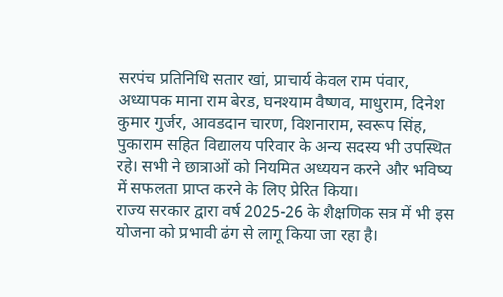सरपंच प्रतिनिधि सतार खां, प्राचार्य केवल राम पंवार, अध्यापक माना राम बेरड, घनश्याम वैष्णव, माधुराम, दिनेश कुमार गुर्जर, आवडदान चारण, विशनाराम, स्वरूप सिंह, पुकाराम सहित विद्यालय परिवार के अन्य सदस्य भी उपस्थित रहे। सभी ने छात्राओं को नियमित अध्ययन करने और भविष्य में सफलता प्राप्त करने के लिए प्रेरित किया।
राज्य सरकार द्वारा वर्ष 2025-26 के शैक्षणिक सत्र में भी इस योजना को प्रभावी ढंग से लागू किया जा रहा है।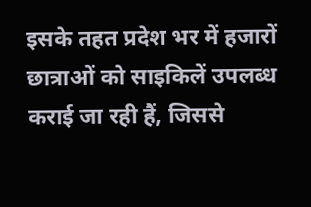इसके तहत प्रदेश भर में हजारों छात्राओं को साइकिलें उपलब्ध कराई जा रही हैं, जिससे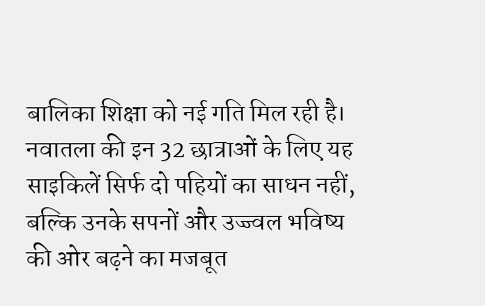बालिका शिक्षा को नई गति मिल रही है। नवातला की इन 32 छात्राओं के लिए यह साइकिलें सिर्फ दो पहियों का साधन नहीं, बल्कि उनके सपनों और उज्ज्वल भविष्य की ओर बढ़ने का मजबूत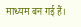माध्यम बन गई हैं।